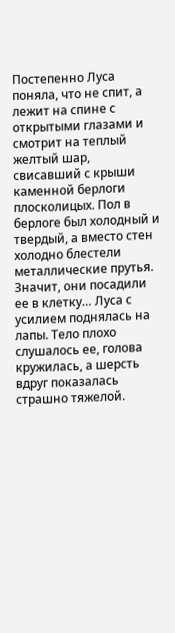Постепенно Луса поняла, что не спит, а лежит на спине с открытыми глазами и смотрит на теплый желтый шар, свисавший с крыши каменной берлоги плосколицых. Пол в берлоге был холодный и твердый, а вместо стен холодно блестели металлические прутья. Значит, они посадили ее в клетку… Луса с усилием поднялась на лапы. Тело плохо слушалось ее, голова кружилась, а шерсть вдруг показалась страшно тяжелой.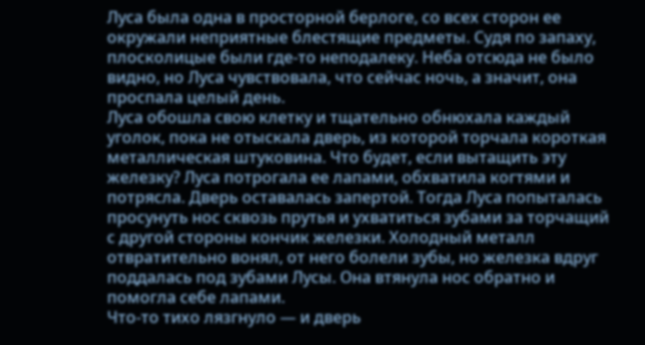Луса была одна в просторной берлоге, со всех сторон ее окружали неприятные блестящие предметы. Судя по запаху, плосколицые были где-то неподалеку. Неба отсюда не было видно, но Луса чувствовала, что сейчас ночь, а значит, она проспала целый день.
Луса обошла свою клетку и тщательно обнюхала каждый уголок, пока не отыскала дверь, из которой торчала короткая металлическая штуковина. Что будет, если вытащить эту железку? Луса потрогала ее лапами, обхватила когтями и потрясла. Дверь оставалась запертой. Тогда Луса попыталась просунуть нос сквозь прутья и ухватиться зубами за торчащий с другой стороны кончик железки. Холодный металл отвратительно вонял, от него болели зубы, но железка вдруг поддалась под зубами Лусы. Она втянула нос обратно и помогла себе лапами.
Что-то тихо лязгнуло — и дверь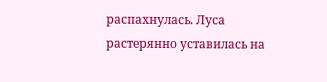распахнулась. Луса растерянно уставилась на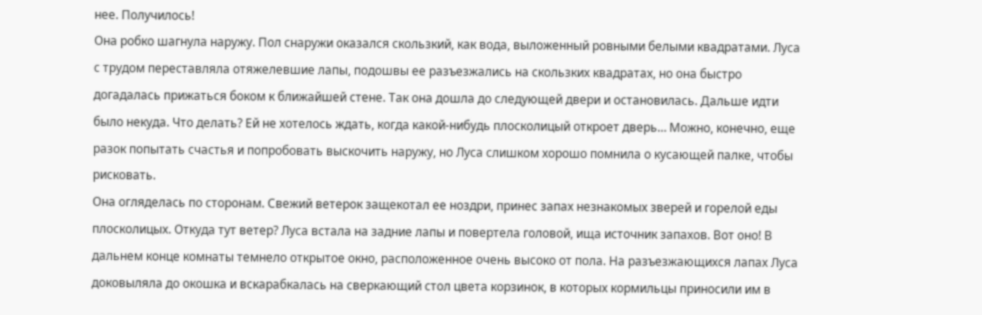нее. Получилось!
Она робко шагнула наружу. Пол снаружи оказался скользкий, как вода, выложенный ровными белыми квадратами. Луса с трудом переставляла отяжелевшие лапы, подошвы ее разъезжались на скользких квадратах, но она быстро догадалась прижаться боком к ближайшей стене. Так она дошла до следующей двери и остановилась. Дальше идти было некуда. Что делать? Ей не хотелось ждать, когда какой-нибудь плосколицый откроет дверь… Можно, конечно, еще разок попытать счастья и попробовать выскочить наружу, но Луса слишком хорошо помнила о кусающей палке, чтобы рисковать.
Она огляделась по сторонам. Свежий ветерок защекотал ее ноздри, принес запах незнакомых зверей и горелой еды плосколицых. Откуда тут ветер? Луса встала на задние лапы и повертела головой, ища источник запахов. Вот оно! В дальнем конце комнаты темнело открытое окно, расположенное очень высоко от пола. На разъезжающихся лапах Луса доковыляла до окошка и вскарабкалась на сверкающий стол цвета корзинок, в которых кормильцы приносили им в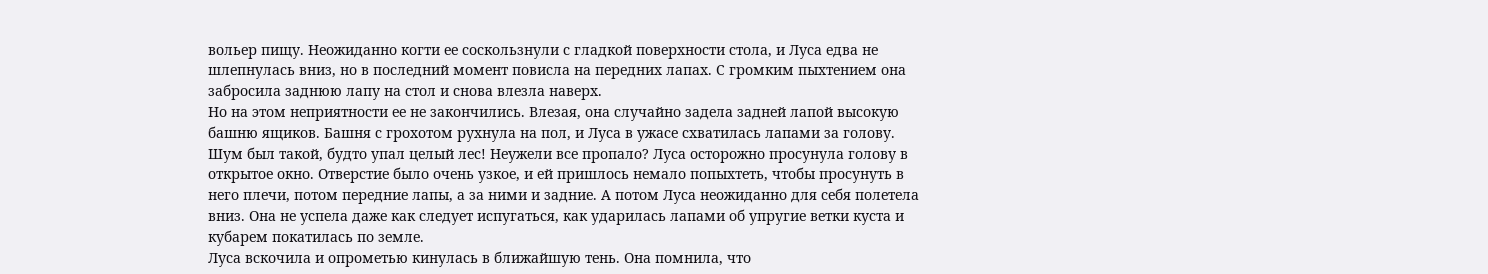вольер пищу. Неожиданно когти ее соскользнули с гладкой поверхности стола, и Луса едва не шлепнулась вниз, но в последний момент повисла на передних лапах. С громким пыхтением она забросила заднюю лапу на стол и снова влезла наверх.
Но на этом неприятности ее не закончились. Влезая, она случайно задела задней лапой высокую башню ящиков. Башня с грохотом рухнула на пол, и Луса в ужасе схватилась лапами за голову. Шум был такой, будто упал целый лес! Неужели все пропало? Луса осторожно просунула голову в открытое окно. Отверстие было очень узкое, и ей пришлось немало попыхтеть, чтобы просунуть в него плечи, потом передние лапы, а за ними и задние. А потом Луса неожиданно для себя полетела вниз. Она не успела даже как следует испугаться, как ударилась лапами об упругие ветки куста и кубарем покатилась по земле.
Луса вскочила и опрометью кинулась в ближайшую тень. Она помнила, что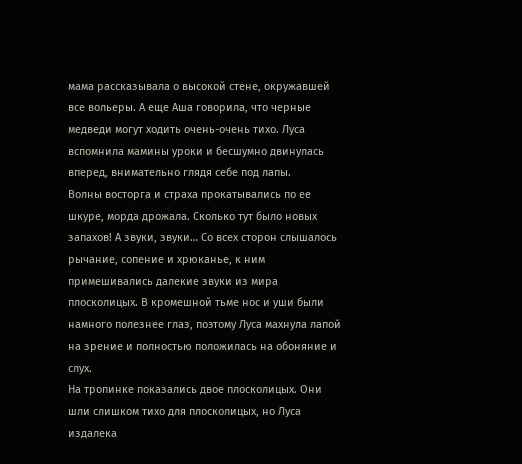мама рассказывала о высокой стене, окружавшей все вольеры. А еще Аша говорила, что черные медведи могут ходить очень-очень тихо. Луса вспомнила мамины уроки и бесшумно двинулась вперед, внимательно глядя себе под лапы.
Волны восторга и страха прокатывались по ее шкуре, морда дрожала. Сколько тут было новых запахов! А звуки, звуки… Со всех сторон слышалось рычание, сопение и хрюканье, к ним примешивались далекие звуки из мира плосколицых. В кромешной тьме нос и уши были намного полезнее глаз, поэтому Луса махнула лапой на зрение и полностью положилась на обоняние и слух.
На тропинке показались двое плосколицых. Они шли слишком тихо для плосколицых, но Луса издалека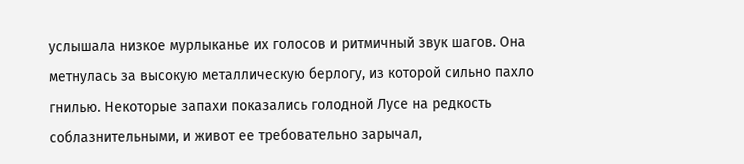услышала низкое мурлыканье их голосов и ритмичный звук шагов. Она метнулась за высокую металлическую берлогу, из которой сильно пахло гнилью. Некоторые запахи показались голодной Лусе на редкость соблазнительными, и живот ее требовательно зарычал,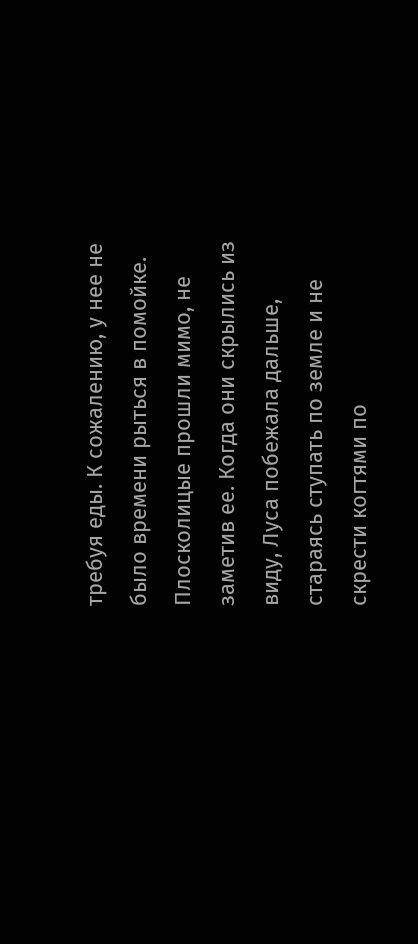требуя еды. К сожалению, у нее не было времени рыться в помойке.
Плосколицые прошли мимо, не заметив ее. Когда они скрылись из виду, Луса побежала дальше, стараясь ступать по земле и не скрести когтями по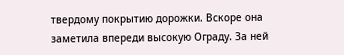твердому покрытию дорожки. Вскоре она заметила впереди высокую Ограду. За ней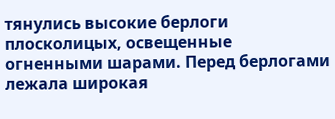тянулись высокие берлоги плосколицых, освещенные огненными шарами. Перед берлогами лежала широкая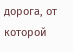дорога, от которой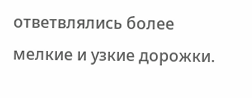ответвлялись более мелкие и узкие дорожки.